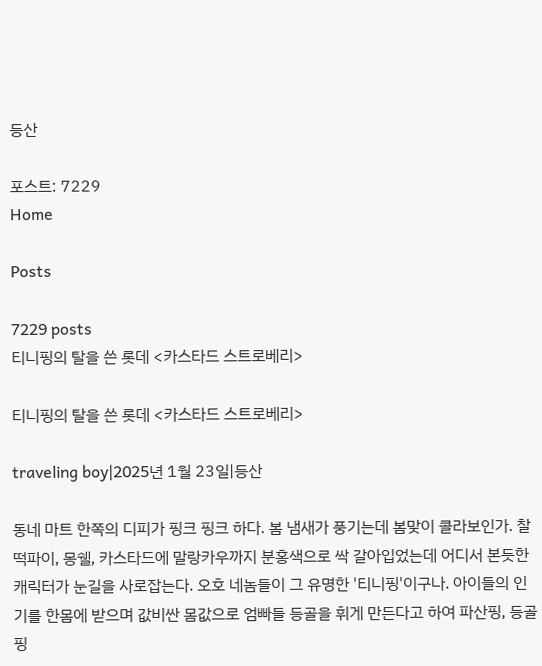등산

포스트: 7229
Home

Posts

7229 posts
티니핑의 탈을 쓴 롯데 <카스타드 스트로베리>

티니핑의 탈을 쓴 롯데 <카스타드 스트로베리>

traveling boy|2025년 1월 23일|등산

동네 마트 한쪽의 디피가 핑크 핑크 하다. 봄 냄새가 풍기는데 봄맞이 콜라보인가. 찰떡파이, 몽쉘, 카스타드에 말랑카우까지 분홍색으로 싹 갈아입었는데 어디서 본듯한 캐릭터가 눈길을 사로잡는다. 오호 네놈들이 그 유명한 '티니핑'이구나. 아이들의 인기를 한몸에 받으며 값비싼 몸값으로 엄빠들 등골을 휘게 만든다고 하여 파산핑, 등골핑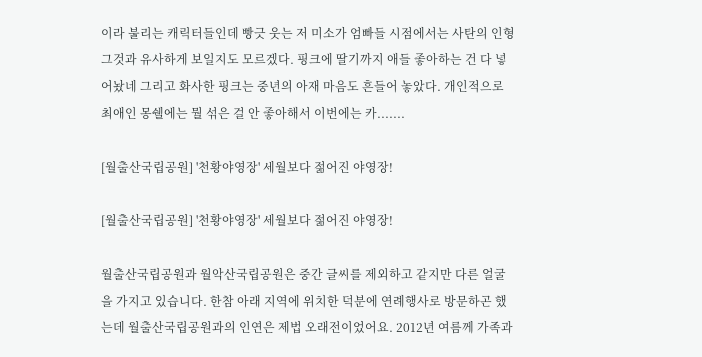이라 불리는 캐릭터들인데 빵긋 웃는 저 미소가 엄빠들 시점에서는 사탄의 인형 그것과 유사하게 보일지도 모르겠다. 핑크에 딸기까지 애들 좋아하는 건 다 넣어놨네 그리고 화사한 핑크는 중년의 아재 마음도 흔들어 놓았다. 개인적으로 최애인 몽쉘에는 뭘 섞은 걸 안 좋아해서 이번에는 카.......

[월출산국립공원] '천황야영장' 세월보다 젊어진 야영장!

[월출산국립공원] '천황야영장' 세월보다 젊어진 야영장!

월출산국립공원과 월악산국립공원은 중간 글씨를 제외하고 같지만 다른 얼굴을 가지고 있습니다. 한참 아래 지역에 위치한 덕분에 연례행사로 방문하곤 했는데 월출산국립공원과의 인연은 제법 오래전이었어요. 2012년 여름께 가족과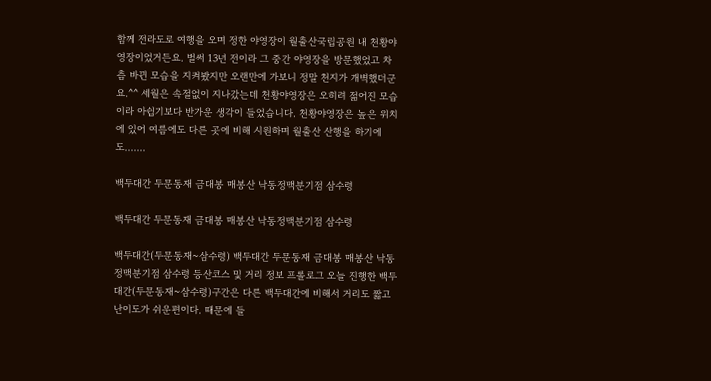함께 전라도로 여행을 오며 정한 야영장이 월출산국립공원 내 천황야영장이었거든요. 벌써 13년 전이라 그 중간 야영장을 방문했었고 차츰 바뀐 모습을 지켜봤지만 오랜만에 가보니 정말 천지가 개벽했더군요.^^ 세월은 속절없이 지나갔는데 천황야영장은 오히려 젊어진 모습이라 아쉽기보다 반가운 생각이 들었습니다. 천황야영장은 높은 위치에 있어 여름에도 다른 곳에 비해 시원하며 월출산 산행을 하기에도.......

백두대간 두문동재 금대봉 매봉산 낙동정맥분기점 삼수령

백두대간 두문동재 금대봉 매봉산 낙동정맥분기점 삼수령

백두대간(두문동재~삼수령) 백두대간 두문동재 금대봉 매봉산 낙동정맥분기점 삼수령 등산코스 및 거리 정보 프롤로그 오늘 진행한 백두대간(두문동재~삼수령)구간은 다른 백두대간에 비해서 거리도 짧고 난이도가 쉬운편이다. 때문에 들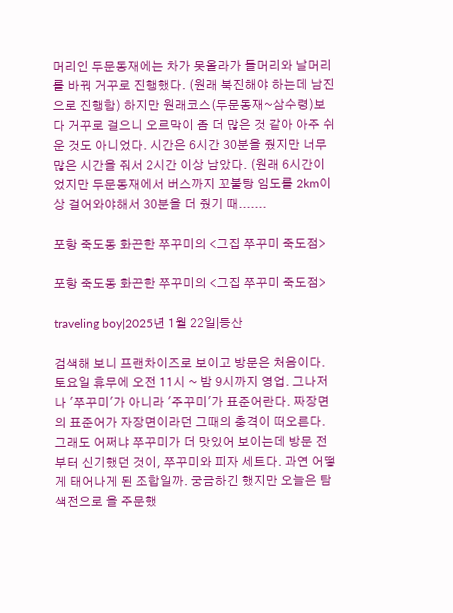머리인 두문동재에는 차가 못올라가 들머리와 날머리를 바꿔 거꾸로 진행했다. (원래 북진해야 하는데 남진으로 진행함) 하지만 원래코스(두문동재~삼수령)보다 거꾸로 걸으니 오르막이 좀 더 많은 것 같아 아주 쉬운 것도 아니었다. 시간은 6시간 30분을 줬지만 너무 많은 시간을 줘서 2시간 이상 남았다. (원래 6시간이었지만 두문동재에서 버스까지 꼬불탕 임도를 2km이상 걸어와야해서 30분을 더 줬기 때.......

포항 죽도동 화끈한 쭈꾸미의 <그집 쭈꾸미 죽도점>

포항 죽도동 화끈한 쭈꾸미의 <그집 쭈꾸미 죽도점>

traveling boy|2025년 1월 22일|등산

검색해 보니 프랜차이즈로 보이고 방문은 처음이다. 토요일 휴무에 오전 11시 ~ 밤 9시까지 영업. 그나저나 '쭈꾸미'가 아니라 '주꾸미'가 표준어란다. 짜장면의 표준어가 자장면이라던 그때의 충격이 떠오른다. 그래도 어쩌냐 쭈꾸미가 더 맛있어 보이는데 방문 전부터 신기했던 것이, 쭈꾸미와 피자 세트다. 과연 어떻게 태어나게 된 조합일까. 궁금하긴 했지만 오늘은 탐색전으로 을 주문했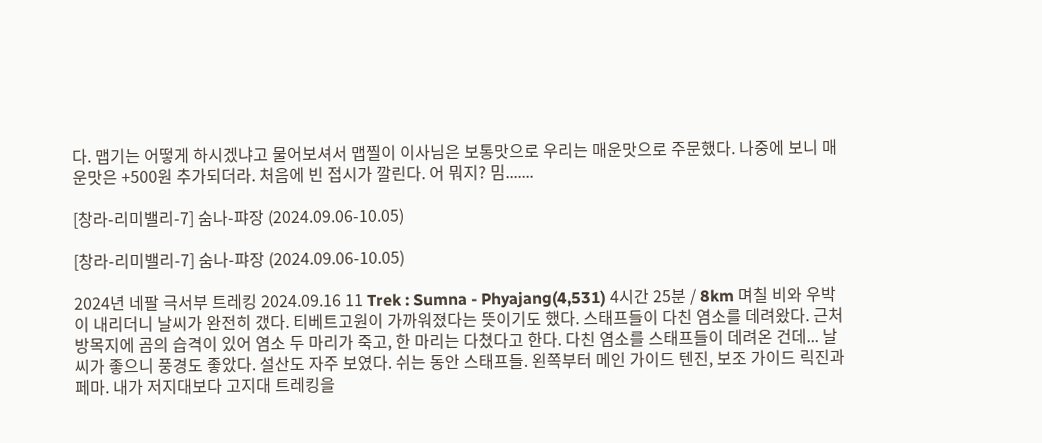다. 맵기는 어떻게 하시겠냐고 물어보셔서 맵찔이 이사님은 보통맛으로 우리는 매운맛으로 주문했다. 나중에 보니 매운맛은 +500원 추가되더라. 처음에 빈 접시가 깔린다. 어 뭐지? 밈.......

[창라-리미밸리-7] 숨나-퍄장 (2024.09.06-10.05)

[창라-리미밸리-7] 숨나-퍄장 (2024.09.06-10.05)

2024년 네팔 극서부 트레킹 2024.09.16 11 Trek : Sumna - Phyajang(4,531) 4시간 25분 / 8km 며칠 비와 우박이 내리더니 날씨가 완전히 갰다. 티베트고원이 가까워졌다는 뜻이기도 했다. 스태프들이 다친 염소를 데려왔다. 근처 방목지에 곰의 습격이 있어 염소 두 마리가 죽고, 한 마리는 다쳤다고 한다. 다친 염소를 스태프들이 데려온 건데... 날씨가 좋으니 풍경도 좋았다. 설산도 자주 보였다. 쉬는 동안 스태프들. 왼쪽부터 메인 가이드 텐진, 보조 가이드 릭진과 페마. 내가 저지대보다 고지대 트레킹을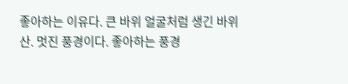좋아하는 이유다. 큰 바위 얼굴처럼 생긴 바위산. 멋진 풍경이다. 좋아하는 풍경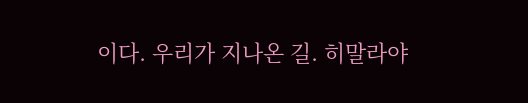이다. 우리가 지나온 길. 히말라야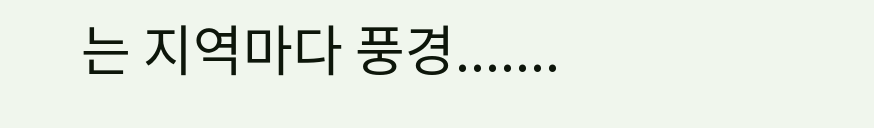는 지역마다 풍경.......